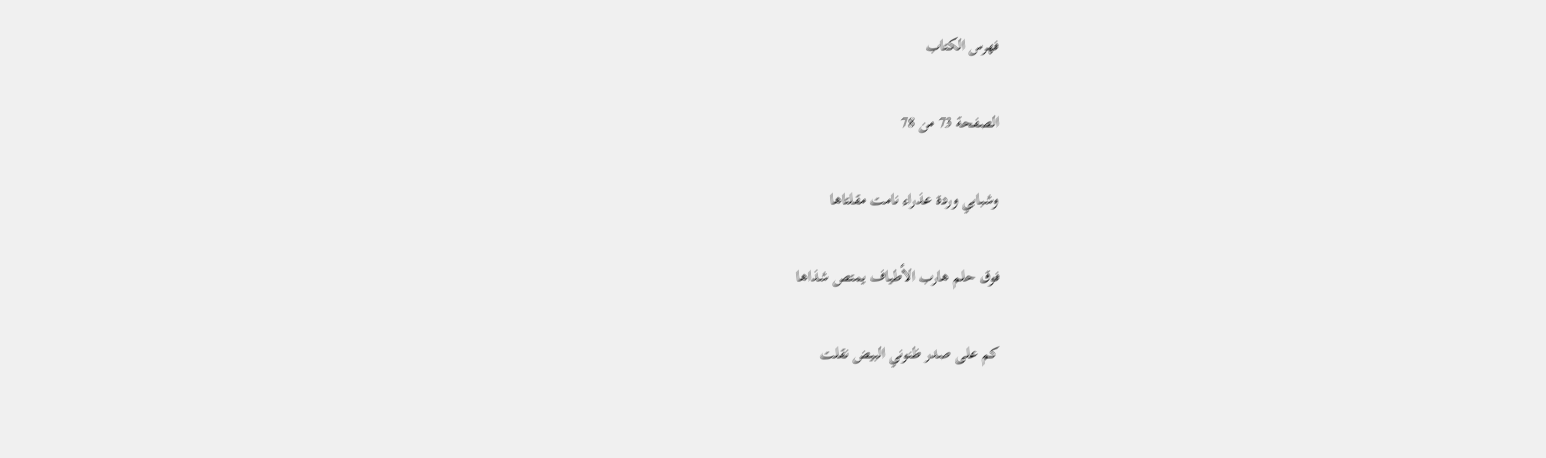فهرس الكتاب

الصفحة 73 من 78

وشبابي وردة عذراء نامت مقلتاها

فوق حلم هارب الأطياف يمتص شذاها

كم على صدر ظنوني البيض نقلت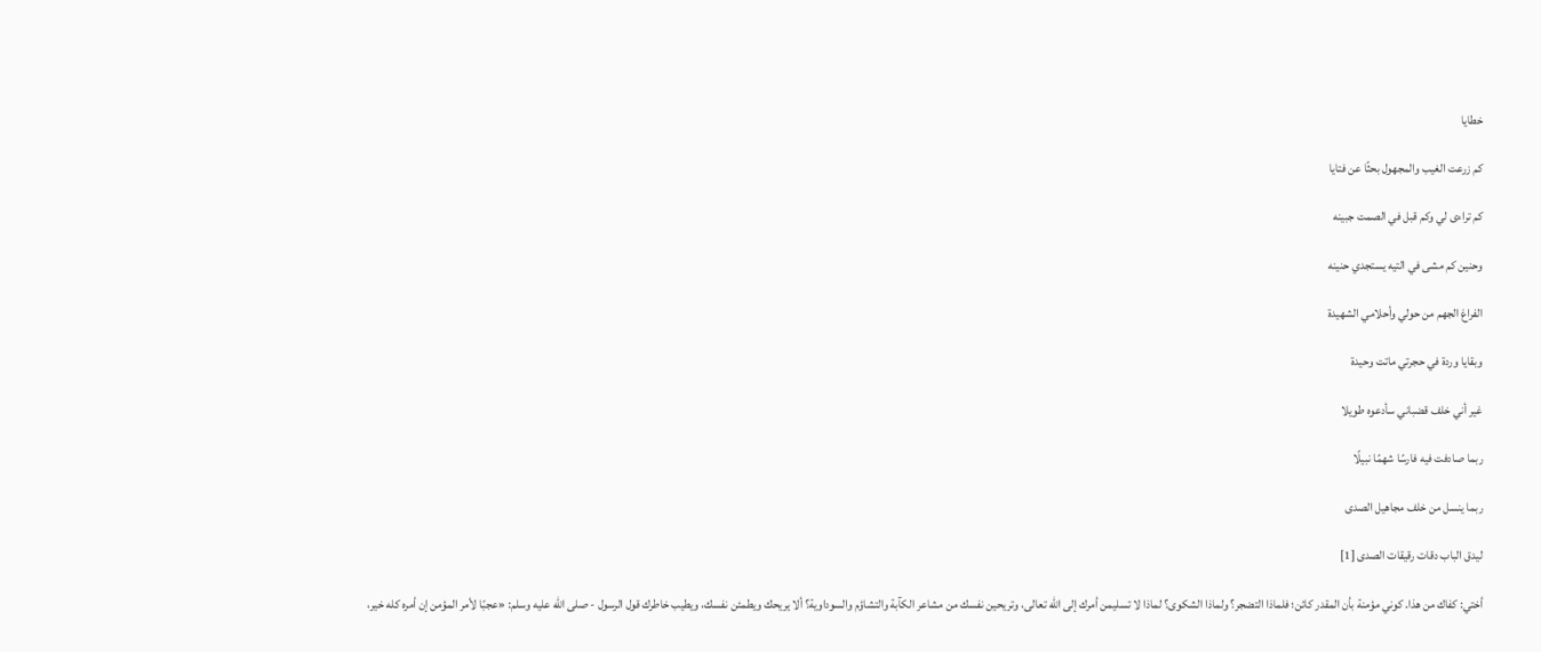خطايا

كم زرعت الغيب والمجهول بحثًا عن فتايا

كم تراءى لي وكم قبل في الصمت جبينه

وحنين كم مشى في التيه يستجدي حنينه

الفراغ الجهم من حولي وأحلامي الشهيدة

وبقايا وردة في حجرتي ماتت وحيدة

غير أني خلف قضباني سأدعوه طويلا

ربما صادفت فيه فارسًا شهمًا نبيلًا

ربما ينسل من خلف مجاهيل الصدى

ليدق الباب دقات رقيقات الصدى [1]

أختي: كفاك من هذا. كوني مؤمنة بأن المقدر كائن؛ فلماذا التضجر؟ ولماذا الشكوى؟ لماذا لا تسليمن أمرك إلى الله تعالى، وتريحين نفسك من مشاعر الكآبة والتشاؤم والسوداوية؟ ألا يريحك ويطمئن نفسك، ويطيب خاطرك قول الرسول - صلى الله عليه وسلم: «عجبًا لأمر المؤمن إن أمره كله خير،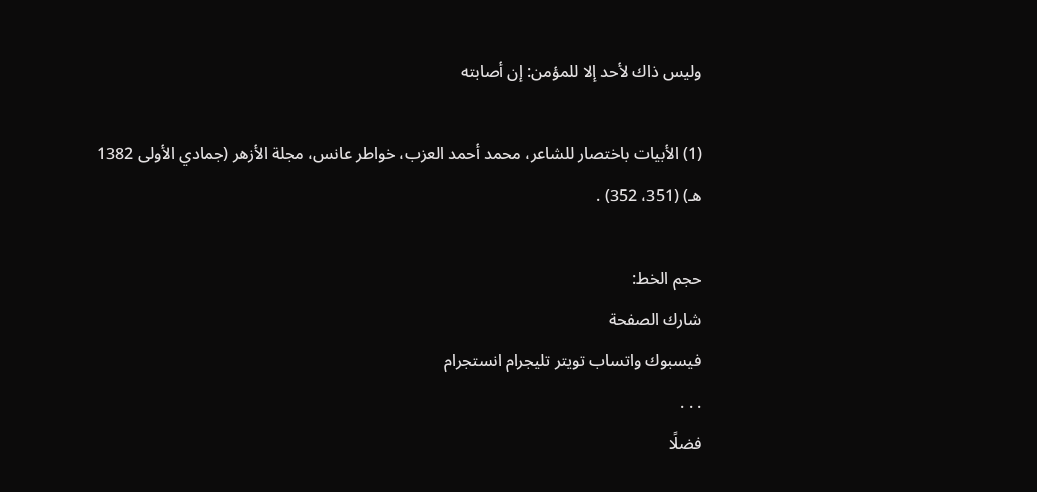وليس ذاك لأحد إلا للمؤمن: إن أصابته

(1) الأبيات باختصار للشاعر، محمد أحمد العزب، خواطر عانس، مجلة الأزهر (جمادي الأولى 1382 هـ) (351، 352) .

حجم الخط:
شارك الصفحة
فيسبوك واتساب تويتر تليجرام انستجرام
. . .
فضلًا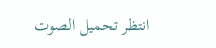انتظر تحميل الصوت